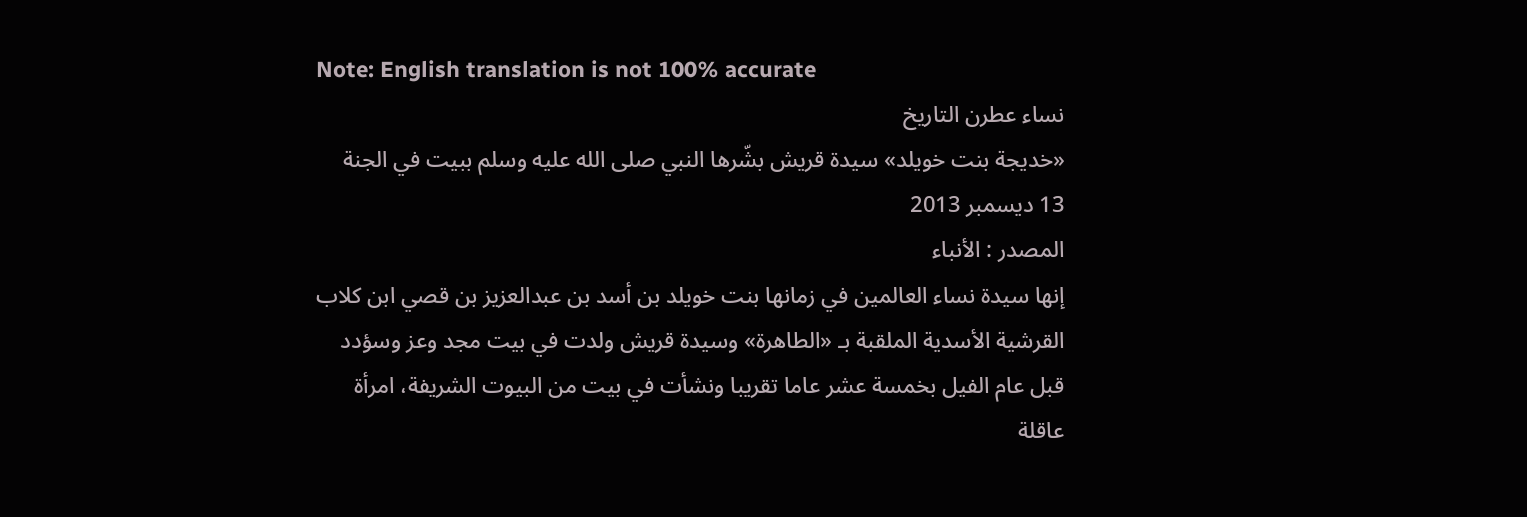Note: English translation is not 100% accurate
نساء عطرن التاريخ
«خديجة بنت خويلد» سيدة قريش بشّرها النبي صلى الله عليه وسلم ببيت في الجنة
13 ديسمبر 2013
المصدر : الأنباء
إنها سيدة نساء العالمين في زمانها بنت خويلد بن أسد بن عبدالعزيز بن قصي ابن كلاب القرشية الأسدية الملقبة بـ «الطاهرة» وسيدة قريش ولدت في بيت مجد وعز وسؤدد قبل عام الفيل بخمسة عشر عاما تقريبا ونشأت في بيت من البيوت الشريفة، امرأة عاقلة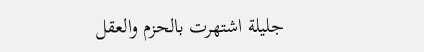جليلة اشتهرت بالحزم والعقل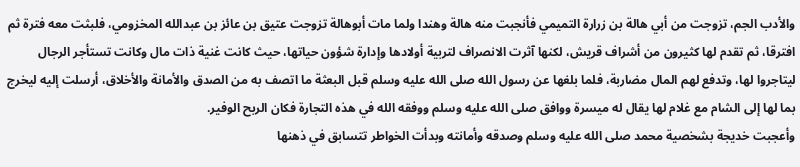والأدب الجم، تزوجت من أبي هالة بن زرارة التميمي فأنجبت منه هالة وهندا ولما مات أبوهالة تزوجت عتيق بن عائز بن عبدالله المخزومي، فلبثت معه فترة ثم افترقا، ثم تقدم لها كثيرون من أشراف قريش، لكنها آثرت الانصراف لتربية أولادها وإدارة شؤون حياتها، حيث كانت غنية ذات مال وكانت تستأجر الرجال ليتاجروا لها، وتدفع لهم المال مضاربة، فلما بلغها عن رسول الله صلى الله عليه وسلم قبل البعثة ما اتصف به من الصدق والأمانة والأخلاق، أرسلت إليه ليخرج بما لها إلى الشام مع غلام لها يقال له ميسرة ووافق صلى الله عليه وسلم ووفقه الله في هذه التجارة فكان الربح الوفير.
وأعجبت خديجة بشخصية محمد صلى الله عليه وسلم وصدقه وأمانته وبدأت الخواطر تتسابق في ذهنها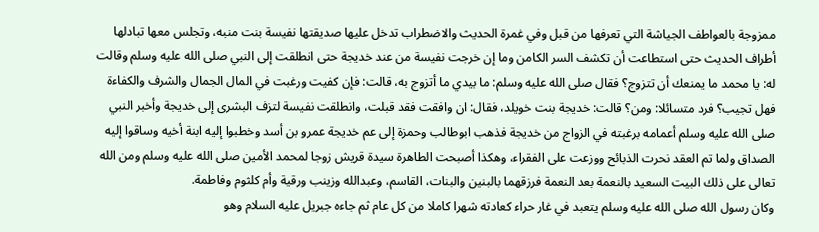ممزوجة بالعواطف الجياشة التي تعرفها من قبل وفي غمرة الحديث والاضطراب تدخل عليها صديقتها نفيسة بنت منبه، وتجلس معها تبادلها أطراف الحديث حتى استطاعت أن تكشف السر الكامن وما إن خرجت نفيسة من عند خديجة حتى انطلقت إلى النبي صلى الله عليه وسلم وقالت له: يا محمد ما يمنعك أن تتزوج؟ فقال صلى الله عليه وسلم: ما بيدي ما أتزوج به، قالت: فإن كفيت ورغبت في المال الجمال والشرف والكفاءة فهل تجيب؟ فرد متسائلا: ومن؟ قالت: خديجة بنت خويلد، فقال: ان وافقت فقد قبلت، وانطلقت نفيسة لتزف البشرى إلى خديجة وأخبر النبي صلى الله عليه وسلم أعمامه برغبته في الزواج من خديجة فذهب ابوطالب وحمزة إلى عم خديجة عمرو بن أسد وخطبوا إليه ابنة أخيه وساقوا إليه الصداق ولما تم العقد نحرت الذبائح ووزعت على الفقراء، وهكذا أصبحت الطاهرة سيدة قريش زوجا لمحمد الأمين صلى الله عليه وسلم ومن الله تعالى على ذلك البيت السعيد بالنعمة بعد النعمة فرزقهما بالبنين والبنات، القاسم، وعبدالله وزينب ورقية وأم كلثوم وفاطمة.
وكان رسول الله صلى الله عليه وسلم يتعبد في غار حراء كعادته شهرا كاملا من كل عام ثم جاءه جبريل عليه السلام وهو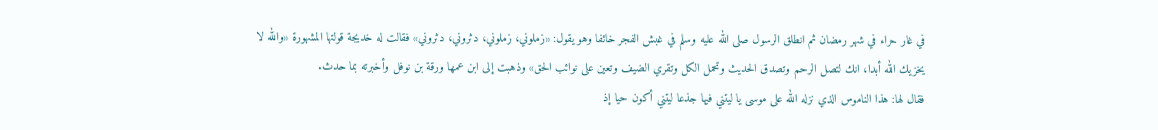في غار حراء في شهر رمضان ثم انطلق الرسول صلى الله عليه وسلم في غبش الفجر خائفا وهو يقول: «زملوني، زملوني، دثروني، دثروني» فقالت له خديجة قولتها المشهورة «والله لا يخزيك الله أبدا، انك لتصل الرحم وتصدق الحديث وتحمل الكل وتقري الضيف وتعين على نوائب الحق» وذهبت إلى ابن عمها ورقة بن نوفل وأخبرته بما حدث.
فقال لها: هذا الناموس الذي نزله الله على موسى يا ليتني فيها جذعا ليتني أكون حيا إذ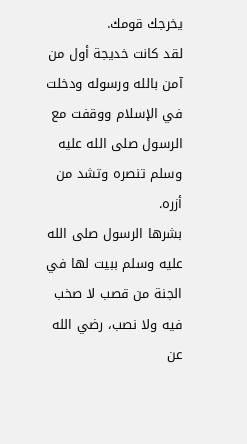يخرجك قومك.
لقد كانت خديجة أول من آمن بالله ورسوله ودخلت في الإسلام ووقفت مع الرسول صلى الله عليه وسلم تنصره وتشد من أزره.
بشرها الرسول صلى الله عليه وسلم ببيت لها في الجنة من قصب لا صخب فيه ولا نصب، رضي الله عن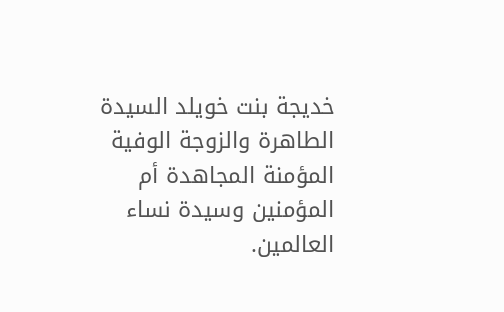خديجة بنت خويلد السيدة الطاهرة والزوجة الوفية المؤمنة المجاهدة أم المؤمنين وسيدة نساء العالمين.